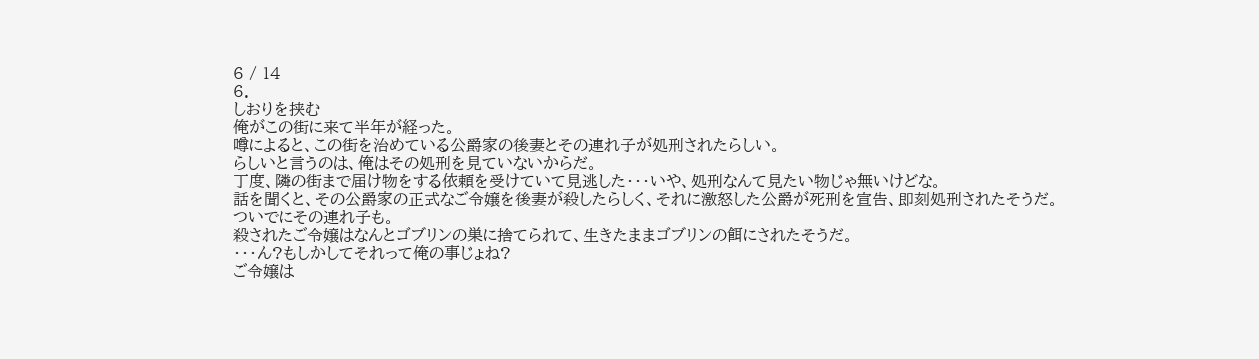6 / 14
6.
しおりを挟む
俺がこの街に来て半年が経った。
噂によると、この街を治めている公爵家の後妻とその連れ子が処刑されたらしい。
らしいと言うのは、俺はその処刑を見ていないからだ。
丁度、隣の街まで届け物をする依頼を受けていて見逃した・・・いや、処刑なんて見たい物じゃ無いけどな。
話を聞くと、その公爵家の正式なご令嬢を後妻が殺したらしく、それに激怒した公爵が死刑を宣告、即刻処刑されたそうだ。
ついでにその連れ子も。
殺されたご令嬢はなんとゴブリンの巣に捨てられて、生きたままゴブリンの餌にされたそうだ。
・・・ん?もしかしてそれって俺の事じょね?
ご令嬢は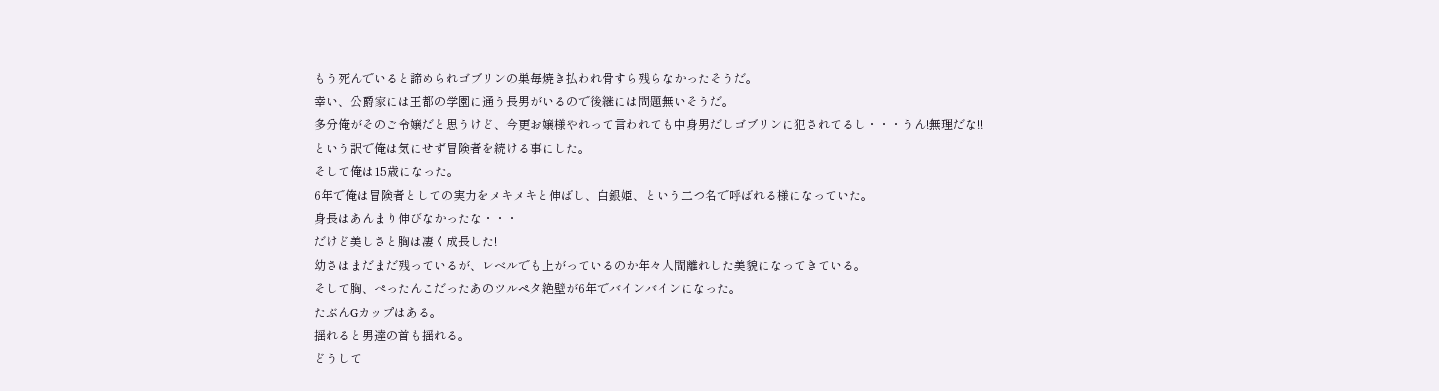もう死んでいると諦められゴブリンの巣毎焼き払われ骨すら残らなかったそうだ。
幸い、公爵家には王都の学園に通う長男がいるので後継には問題無いそうだ。
多分俺がそのご令嬢だと思うけど、今更お嬢様やれって言われても中身男だしゴブリンに犯されてるし・・・うん!無理だな!!
という訳で俺は気にせず冒険者を続ける事にした。
そして俺は15歳になった。
6年で俺は冒険者としての実力をメキメキと伸ばし、白銀姫、という二つ名で呼ばれる様になっていた。
身長はあんまり伸びなかったな・・・
だけど美しさと胸は凄く成長した!
幼さはまだまだ残っているが、レベルでも上がっているのか年々人間離れした美貌になってきている。
そして胸、ぺったんこだったあのツルペタ絶壁が6年でバインバインになった。
たぶんGカップはある。
揺れると男達の首も揺れる。
どうして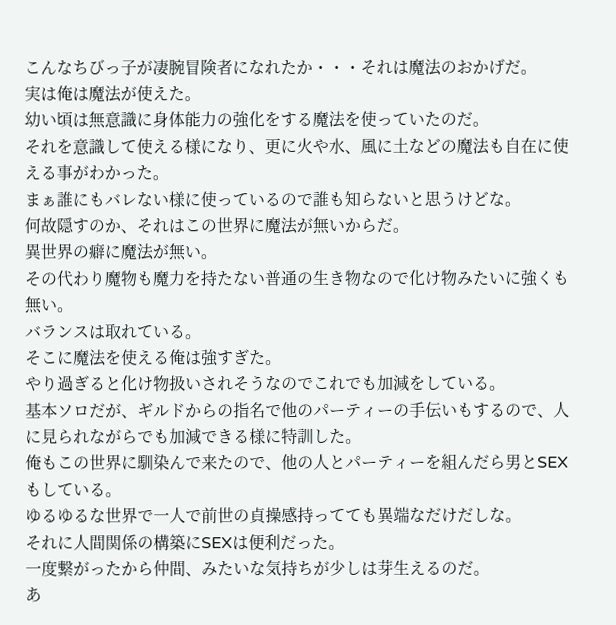こんなちびっ子が凄腕冒険者になれたか・・・それは魔法のおかげだ。
実は俺は魔法が使えた。
幼い頃は無意識に身体能力の強化をする魔法を使っていたのだ。
それを意識して使える様になり、更に火や水、風に土などの魔法も自在に使える事がわかった。
まぁ誰にもバレない様に使っているので誰も知らないと思うけどな。
何故隠すのか、それはこの世界に魔法が無いからだ。
異世界の癖に魔法が無い。
その代わり魔物も魔力を持たない普通の生き物なので化け物みたいに強くも無い。
バランスは取れている。
そこに魔法を使える俺は強すぎた。
やり過ぎると化け物扱いされそうなのでこれでも加減をしている。
基本ソロだが、ギルドからの指名で他のパーティーの手伝いもするので、人に見られながらでも加減できる様に特訓した。
俺もこの世界に馴染んで来たので、他の人とパーティーを組んだら男とSEXもしている。
ゆるゆるな世界で一人で前世の貞操感持ってても異端なだけだしな。
それに人間関係の構築にSEXは便利だった。
一度繋がったから仲間、みたいな気持ちが少しは芽生えるのだ。
あ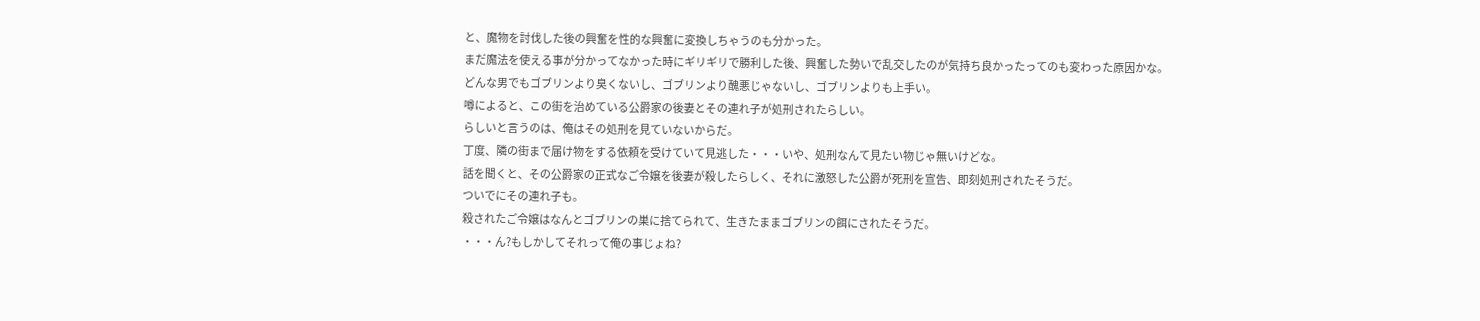と、魔物を討伐した後の興奮を性的な興奮に変換しちゃうのも分かった。
まだ魔法を使える事が分かってなかった時にギリギリで勝利した後、興奮した勢いで乱交したのが気持ち良かったってのも変わった原因かな。
どんな男でもゴブリンより臭くないし、ゴブリンより醜悪じゃないし、ゴブリンよりも上手い。
噂によると、この街を治めている公爵家の後妻とその連れ子が処刑されたらしい。
らしいと言うのは、俺はその処刑を見ていないからだ。
丁度、隣の街まで届け物をする依頼を受けていて見逃した・・・いや、処刑なんて見たい物じゃ無いけどな。
話を聞くと、その公爵家の正式なご令嬢を後妻が殺したらしく、それに激怒した公爵が死刑を宣告、即刻処刑されたそうだ。
ついでにその連れ子も。
殺されたご令嬢はなんとゴブリンの巣に捨てられて、生きたままゴブリンの餌にされたそうだ。
・・・ん?もしかしてそれって俺の事じょね?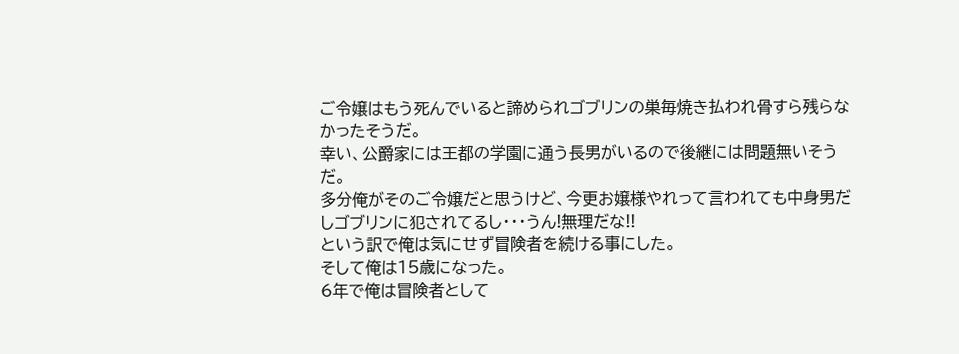ご令嬢はもう死んでいると諦められゴブリンの巣毎焼き払われ骨すら残らなかったそうだ。
幸い、公爵家には王都の学園に通う長男がいるので後継には問題無いそうだ。
多分俺がそのご令嬢だと思うけど、今更お嬢様やれって言われても中身男だしゴブリンに犯されてるし・・・うん!無理だな!!
という訳で俺は気にせず冒険者を続ける事にした。
そして俺は15歳になった。
6年で俺は冒険者として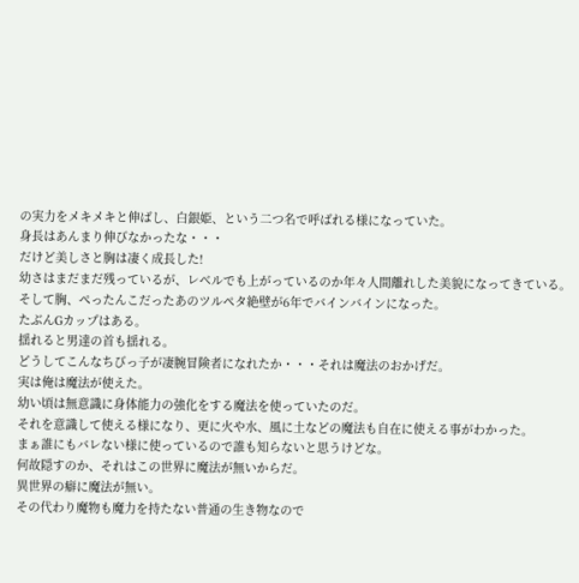の実力をメキメキと伸ばし、白銀姫、という二つ名で呼ばれる様になっていた。
身長はあんまり伸びなかったな・・・
だけど美しさと胸は凄く成長した!
幼さはまだまだ残っているが、レベルでも上がっているのか年々人間離れした美貌になってきている。
そして胸、ぺったんこだったあのツルペタ絶壁が6年でバインバインになった。
たぶんGカップはある。
揺れると男達の首も揺れる。
どうしてこんなちびっ子が凄腕冒険者になれたか・・・それは魔法のおかげだ。
実は俺は魔法が使えた。
幼い頃は無意識に身体能力の強化をする魔法を使っていたのだ。
それを意識して使える様になり、更に火や水、風に土などの魔法も自在に使える事がわかった。
まぁ誰にもバレない様に使っているので誰も知らないと思うけどな。
何故隠すのか、それはこの世界に魔法が無いからだ。
異世界の癖に魔法が無い。
その代わり魔物も魔力を持たない普通の生き物なので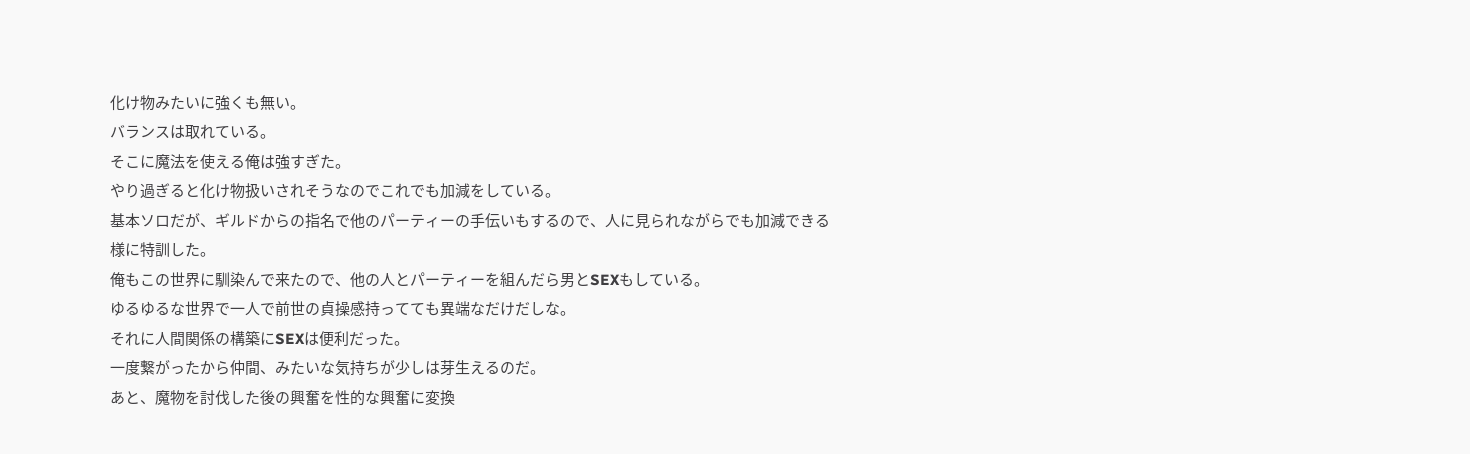化け物みたいに強くも無い。
バランスは取れている。
そこに魔法を使える俺は強すぎた。
やり過ぎると化け物扱いされそうなのでこれでも加減をしている。
基本ソロだが、ギルドからの指名で他のパーティーの手伝いもするので、人に見られながらでも加減できる様に特訓した。
俺もこの世界に馴染んで来たので、他の人とパーティーを組んだら男とSEXもしている。
ゆるゆるな世界で一人で前世の貞操感持ってても異端なだけだしな。
それに人間関係の構築にSEXは便利だった。
一度繋がったから仲間、みたいな気持ちが少しは芽生えるのだ。
あと、魔物を討伐した後の興奮を性的な興奮に変換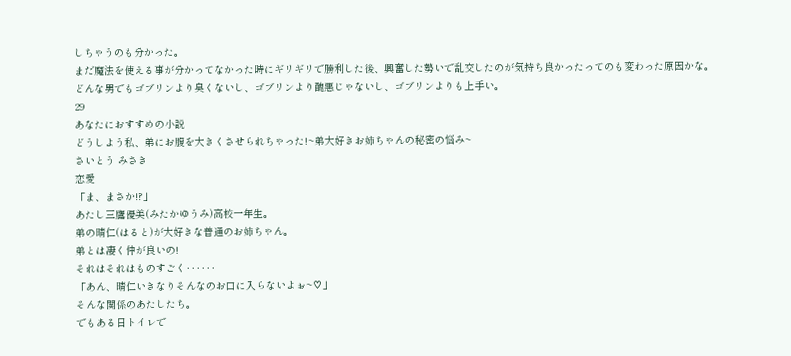しちゃうのも分かった。
まだ魔法を使える事が分かってなかった時にギリギリで勝利した後、興奮した勢いで乱交したのが気持ち良かったってのも変わった原因かな。
どんな男でもゴブリンより臭くないし、ゴブリンより醜悪じゃないし、ゴブリンよりも上手い。
29
あなたにおすすめの小説
どうしよう私、弟にお腹を大きくさせられちゃった!~弟大好きお姉ちゃんの秘密の悩み~
さいとう みさき
恋愛
「ま、まさか!?」
あたし三鷹優美(みたかゆうみ)高校一年生。
弟の晴仁(はると)が大好きな普通のお姉ちゃん。
弟とは凄く仲が良いの!
それはそれはものすごく‥‥‥
「あん、晴仁いきなりそんなのお口に入らないよぉ~♡」
そんな関係のあたしたち。
でもある日トイレで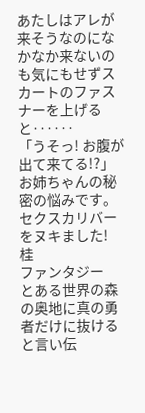あたしはアレが来そうなのになかなか来ないのも気にもせずスカートのファスナーを上げると‥‥‥
「うそっ! お腹が出て来てる!?」
お姉ちゃんの秘密の悩みです。
セクスカリバーをヌキました!
桂
ファンタジー
とある世界の森の奥地に真の勇者だけに抜けると言い伝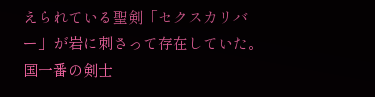えられている聖剣「セクスカリバー」が岩に刺さって存在していた。
国一番の剣士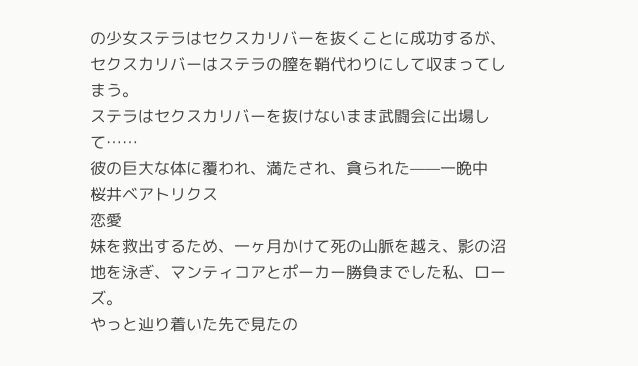の少女ステラはセクスカリバーを抜くことに成功するが、セクスカリバーはステラの膣を鞘代わりにして収まってしまう。
ステラはセクスカリバーを抜けないまま武闘会に出場して……
彼の巨大な体に覆われ、満たされ、貪られた——一晩中
桜井ベアトリクス
恋愛
妹を救出するため、一ヶ月かけて死の山脈を越え、影の沼地を泳ぎ、マンティコアとポーカー勝負までした私、ローズ。
やっと辿り着いた先で見たの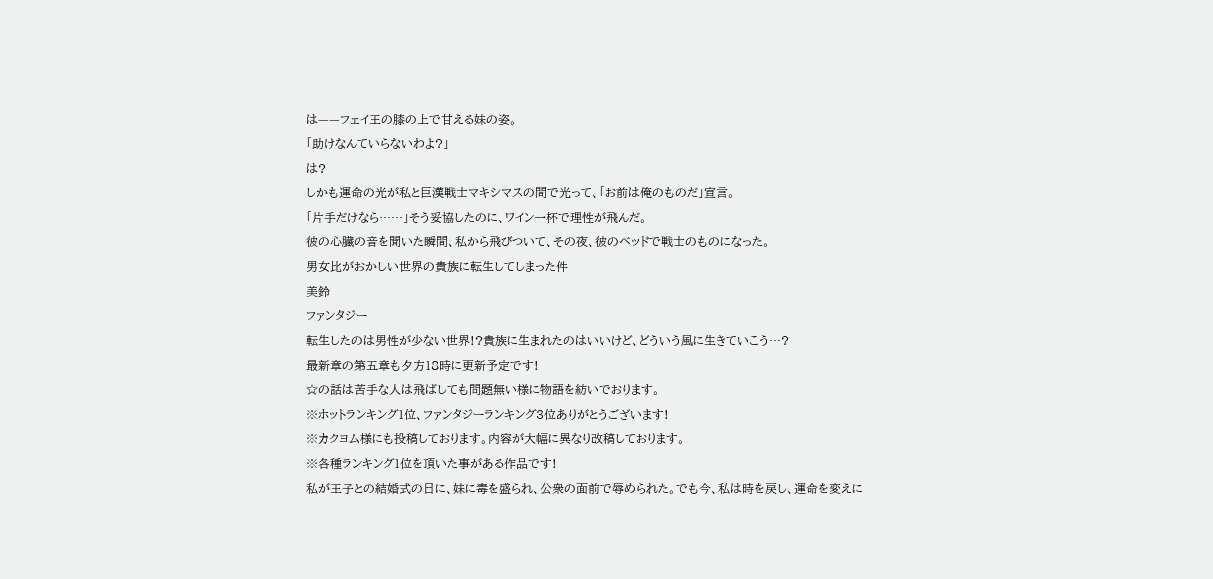は——フェイ王の膝の上で甘える妹の姿。
「助けなんていらないわよ?」
は?
しかも運命の光が私と巨漢戦士マキシマスの間で光って、「お前は俺のものだ」宣言。
「片手だけなら……」そう妥協したのに、ワイン一杯で理性が飛んだ。
彼の心臓の音を聞いた瞬間、私から飛びついて、その夜、彼のベッドで戦士のものになった。
男女比がおかしい世界の貴族に転生してしまった件
美鈴
ファンタジー
転生したのは男性が少ない世界!?貴族に生まれたのはいいけど、どういう風に生きていこう…?
最新章の第五章も夕方18時に更新予定です!
☆の話は苦手な人は飛ばしても問題無い様に物語を紡いでおります。
※ホットランキング1位、ファンタジーランキング3位ありがとうございます!
※カクヨム様にも投稿しております。内容が大幅に異なり改稿しております。
※各種ランキング1位を頂いた事がある作品です!
私が王子との結婚式の日に、妹に毒を盛られ、公衆の面前で辱められた。でも今、私は時を戻し、運命を変えに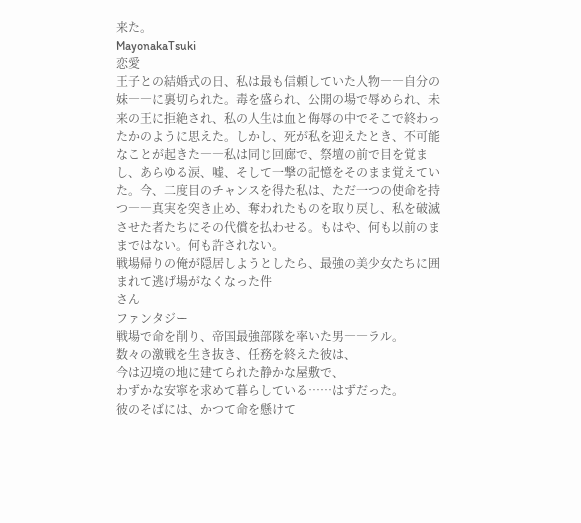来た。
MayonakaTsuki
恋愛
王子との結婚式の日、私は最も信頼していた人物――自分の妹――に裏切られた。毒を盛られ、公開の場で辱められ、未来の王に拒絶され、私の人生は血と侮辱の中でそこで終わったかのように思えた。しかし、死が私を迎えたとき、不可能なことが起きた――私は同じ回廊で、祭壇の前で目を覚まし、あらゆる涙、嘘、そして一撃の記憶をそのまま覚えていた。今、二度目のチャンスを得た私は、ただ一つの使命を持つ――真実を突き止め、奪われたものを取り戻し、私を破滅させた者たちにその代償を払わせる。もはや、何も以前のままではない。何も許されない。
戦場帰りの俺が隠居しようとしたら、最強の美少女たちに囲まれて逃げ場がなくなった件
さん
ファンタジー
戦場で命を削り、帝国最強部隊を率いた男――ラル。
数々の激戦を生き抜き、任務を終えた彼は、
今は辺境の地に建てられた静かな屋敷で、
わずかな安寧を求めて暮らしている……はずだった。
彼のそばには、かつて命を懸けて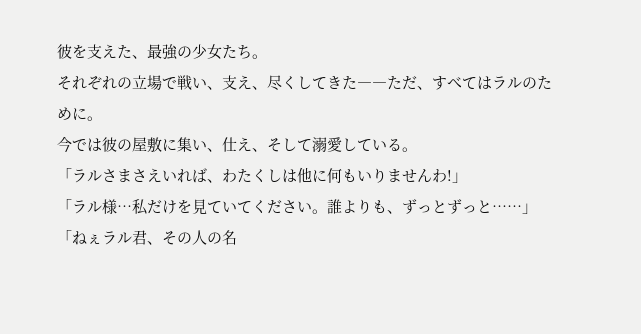彼を支えた、最強の少女たち。
それぞれの立場で戦い、支え、尽くしてきた――ただ、すべてはラルのために。
今では彼の屋敷に集い、仕え、そして溺愛している。
「ラルさまさえいれば、わたくしは他に何もいりませんわ!」
「ラル様…私だけを見ていてください。誰よりも、ずっとずっと……」
「ねぇラル君、その人の名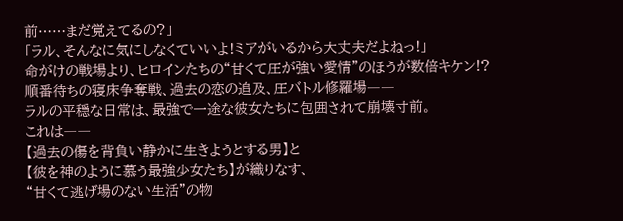前……まだ覚えてるの?」
「ラル、そんなに気にしなくていいよ!ミアがいるから大丈夫だよねっ!」
命がけの戦場より、ヒロインたちの“甘くて圧が強い愛情”のほうが数倍キケン!?
順番待ちの寝床争奪戦、過去の恋の追及、圧バトル修羅場――
ラルの平穏な日常は、最強で一途な彼女たちに包囲されて崩壊寸前。
これは――
【過去の傷を背負い静かに生きようとする男】と
【彼を神のように慕う最強少女たち】が織りなす、
“甘くて逃げ場のない生活”の物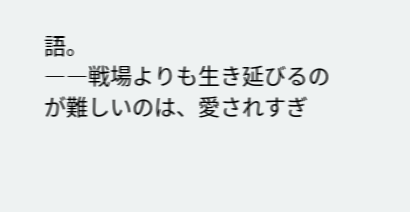語。
――戦場よりも生き延びるのが難しいのは、愛されすぎ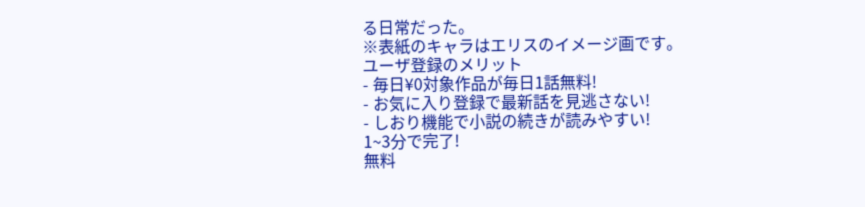る日常だった。
※表紙のキャラはエリスのイメージ画です。
ユーザ登録のメリット
- 毎日¥0対象作品が毎日1話無料!
- お気に入り登録で最新話を見逃さない!
- しおり機能で小説の続きが読みやすい!
1~3分で完了!
無料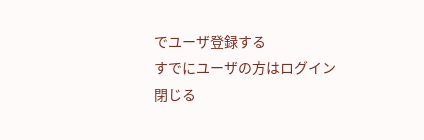でユーザ登録する
すでにユーザの方はログイン
閉じる